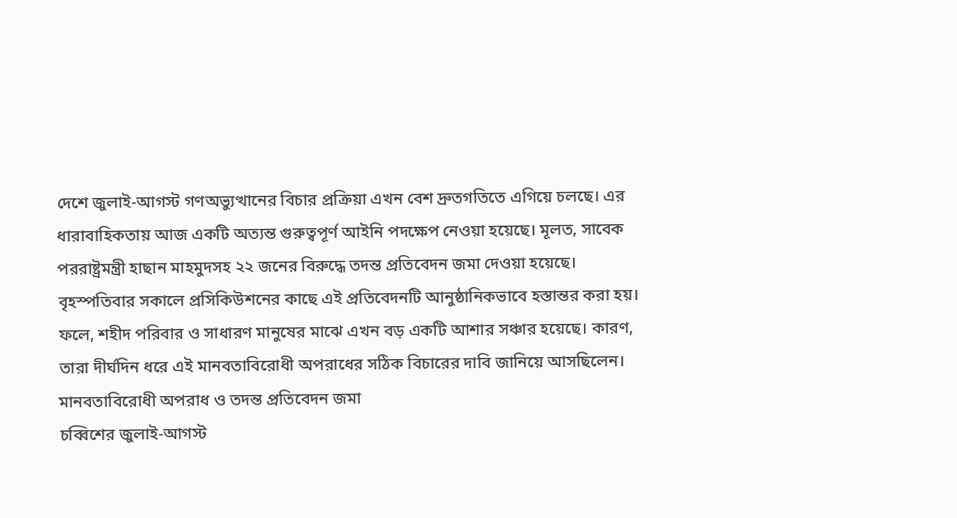দেশে জুলাই-আগস্ট গণঅভ্যুত্থানের বিচার প্রক্রিয়া এখন বেশ দ্রুতগতিতে এগিয়ে চলছে। এর ধারাবাহিকতায় আজ একটি অত্যন্ত গুরুত্বপূর্ণ আইনি পদক্ষেপ নেওয়া হয়েছে। মূলত, সাবেক পররাষ্ট্রমন্ত্রী হাছান মাহমুদসহ ২২ জনের বিরুদ্ধে তদন্ত প্রতিবেদন জমা দেওয়া হয়েছে। বৃহস্পতিবার সকালে প্রসিকিউশনের কাছে এই প্রতিবেদনটি আনুষ্ঠানিকভাবে হস্তান্তর করা হয়। ফলে, শহীদ পরিবার ও সাধারণ মানুষের মাঝে এখন বড় একটি আশার সঞ্চার হয়েছে। কারণ, তারা দীর্ঘদিন ধরে এই মানবতাবিরোধী অপরাধের সঠিক বিচারের দাবি জানিয়ে আসছিলেন।
মানবতাবিরোধী অপরাধ ও তদন্ত প্রতিবেদন জমা
চব্বিশের জুলাই-আগস্ট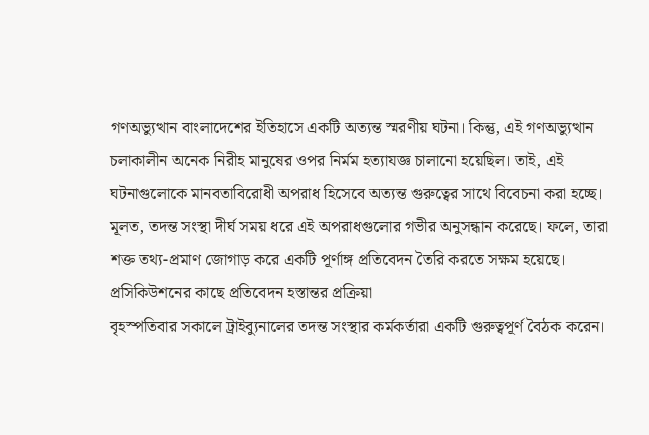গণঅভ্যুত্থান বাংলাদেশের ইতিহাসে একটি অত্যন্ত স্মরণীয় ঘটনা। কিন্তু, এই গণঅভ্যুত্থান চলাকালীন অনেক নিরীহ মানুষের ওপর নির্মম হত্যাযজ্ঞ চালানো হয়েছিল। তাই, এই ঘটনাগুলোকে মানবতাবিরোধী অপরাধ হিসেবে অত্যন্ত গুরুত্বের সাথে বিবেচনা করা হচ্ছে। মূলত, তদন্ত সংস্থা দীর্ঘ সময় ধরে এই অপরাধগুলোর গভীর অনুসন্ধান করেছে। ফলে, তারা শক্ত তথ্য-প্রমাণ জোগাড় করে একটি পূর্ণাঙ্গ প্রতিবেদন তৈরি করতে সক্ষম হয়েছে।
প্রসিকিউশনের কাছে প্রতিবেদন হস্তান্তর প্রক্রিয়া
বৃহস্পতিবার সকালে ট্রাইব্যুনালের তদন্ত সংস্থার কর্মকর্তারা একটি গুরুত্বপূর্ণ বৈঠক করেন।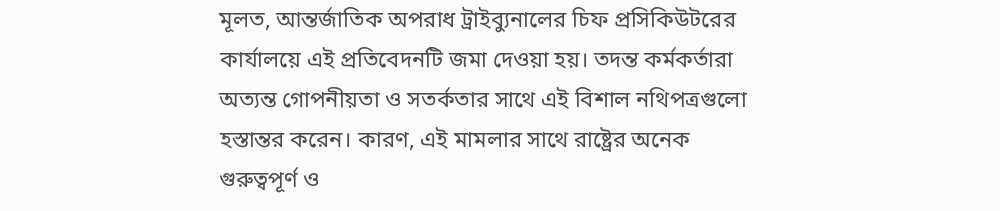মূলত, আন্তর্জাতিক অপরাধ ট্রাইব্যুনালের চিফ প্রসিকিউটরের কার্যালয়ে এই প্রতিবেদনটি জমা দেওয়া হয়। তদন্ত কর্মকর্তারা অত্যন্ত গোপনীয়তা ও সতর্কতার সাথে এই বিশাল নথিপত্রগুলো হস্তান্তর করেন। কারণ, এই মামলার সাথে রাষ্ট্রের অনেক গুরুত্বপূর্ণ ও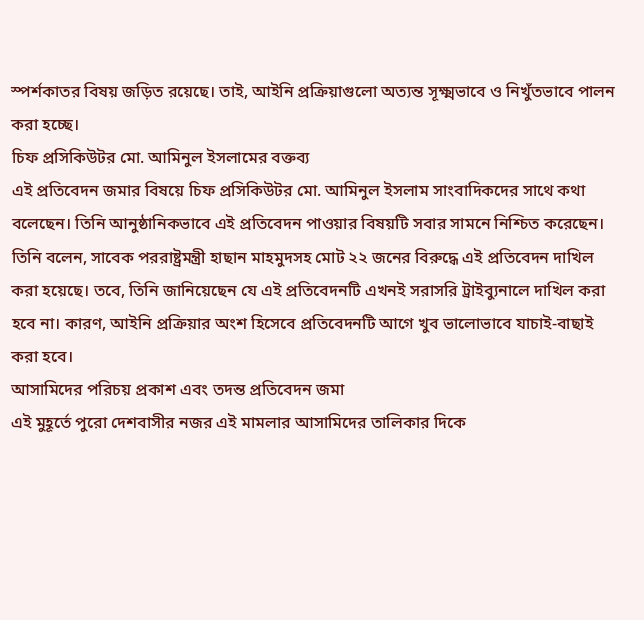স্পর্শকাতর বিষয় জড়িত রয়েছে। তাই, আইনি প্রক্রিয়াগুলো অত্যন্ত সূক্ষ্মভাবে ও নিখুঁতভাবে পালন করা হচ্ছে।
চিফ প্রসিকিউটর মো. আমিনুল ইসলামের বক্তব্য
এই প্রতিবেদন জমার বিষয়ে চিফ প্রসিকিউটর মো. আমিনুল ইসলাম সাংবাদিকদের সাথে কথা বলেছেন। তিনি আনুষ্ঠানিকভাবে এই প্রতিবেদন পাওয়ার বিষয়টি সবার সামনে নিশ্চিত করেছেন। তিনি বলেন, সাবেক পররাষ্ট্রমন্ত্রী হাছান মাহমুদসহ মোট ২২ জনের বিরুদ্ধে এই প্রতিবেদন দাখিল করা হয়েছে। তবে, তিনি জানিয়েছেন যে এই প্রতিবেদনটি এখনই সরাসরি ট্রাইব্যুনালে দাখিল করা হবে না। কারণ, আইনি প্রক্রিয়ার অংশ হিসেবে প্রতিবেদনটি আগে খুব ভালোভাবে যাচাই-বাছাই করা হবে।
আসামিদের পরিচয় প্রকাশ এবং তদন্ত প্রতিবেদন জমা
এই মুহূর্তে পুরো দেশবাসীর নজর এই মামলার আসামিদের তালিকার দিকে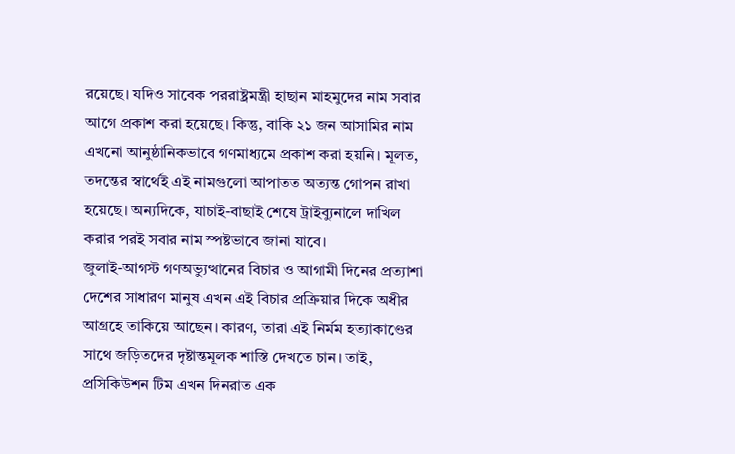রয়েছে। যদিও সাবেক পররাষ্ট্রমন্ত্রী হাছান মাহমুদের নাম সবার আগে প্রকাশ করা হয়েছে। কিন্তু, বাকি ২১ জন আসামির নাম এখনো আনুষ্ঠানিকভাবে গণমাধ্যমে প্রকাশ করা হয়নি। মূলত, তদন্তের স্বার্থেই এই নামগুলো আপাতত অত্যন্ত গোপন রাখা হয়েছে। অন্যদিকে, যাচাই-বাছাই শেষে ট্রাইব্যুনালে দাখিল করার পরই সবার নাম স্পষ্টভাবে জানা যাবে।
জুলাই-আগস্ট গণঅভ্যুত্থানের বিচার ও আগামী দিনের প্রত্যাশা
দেশের সাধারণ মানুষ এখন এই বিচার প্রক্রিয়ার দিকে অধীর আগ্রহে তাকিয়ে আছেন। কারণ, তারা এই নির্মম হত্যাকাণ্ডের সাথে জড়িতদের দৃষ্টান্তমূলক শাস্তি দেখতে চান। তাই, প্রসিকিউশন টিম এখন দিনরাত এক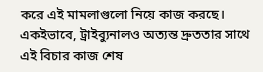করে এই মামলাগুলো নিয়ে কাজ করছে। একইভাবে, ট্রাইব্যুনালও অত্যন্ত দ্রুততার সাথে এই বিচার কাজ শেষ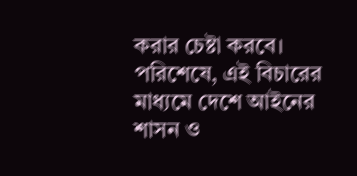করার চেষ্টা করবে। পরিশেষে, এই বিচারের মাধ্যমে দেশে আইনের শাসন ও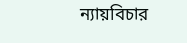ন্যায়বিচার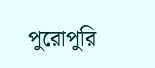পুরোপুরি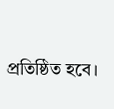প্রতিষ্ঠিত হবে।